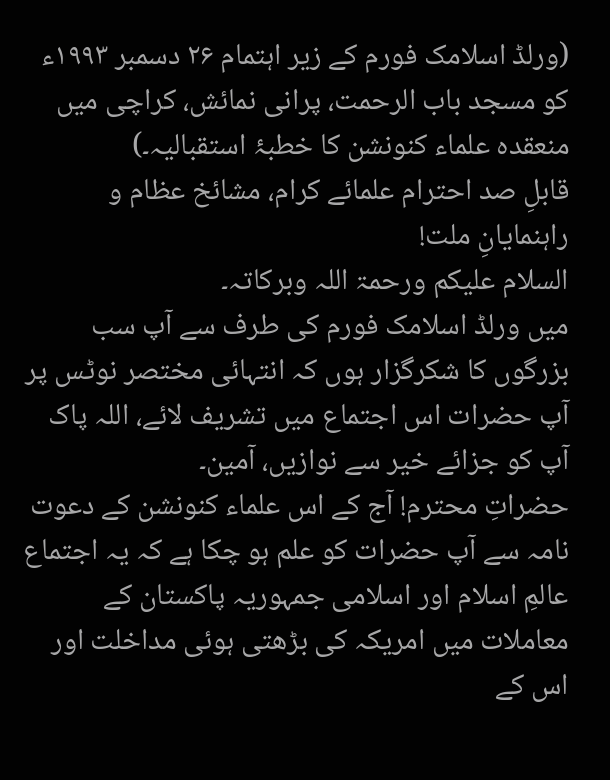(ورلڈ اسلامک فورم کے زیر اہتمام ۲۶ دسمبر ۱۹۹۳ء کو مسجد باب الرحمت، پرانی نمائش، کراچی میں منعقدہ علماء کنونشن کا خطبۂ استقبالیہ۔)
قابلِ صد احترام علمائے کرام، مشائخ عظام و راہنمایانِ ملت!
السلام علیکم ورحمۃ اللہ وبرکاتہ۔
میں ورلڈ اسلامک فورم کی طرف سے آپ سب بزرگوں کا شکرگزار ہوں کہ انتہائی مختصر نوٹس پر آپ حضرات اس اجتماع میں تشریف لائے، اللہ پاک آپ کو جزائے خیر سے نوازیں، آمین۔
حضراتِ محترم! آج کے اس علماء کنونشن کے دعوت نامہ سے آپ حضرات کو علم ہو چکا ہے کہ یہ اجتماع عالمِ اسلام اور اسلامی جمہوریہ پاکستان کے معاملات میں امریکہ کی بڑھتی ہوئی مداخلت اور اس کے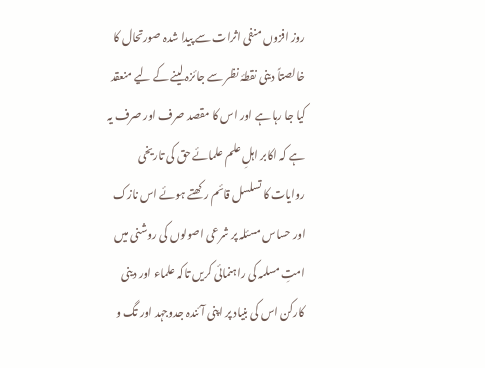روز افزوں منفی اثرات سے پیدا شدہ صورتحال کا خالصتاً دینی نقطۂ نظر سے جائزہ لینے کے لیے منعقد کیا جا رہا ہے اور اس کا مقصد صرف اور صرف یہ ہے کہ اکابر اہلِ علم علمائے حق کی تاریخی روایات کا تسلسل قائم رکھتے ہوئے اس نازک اور حساس مسئلہ پر شرعی اصولوں کی روشنی میں امتِ مسلمہ کی راہنمائی کریں تاکہ علماء اور دینی کارکن اس کی بنیاد پر اپنی آئندہ جدوجہد اور تگ و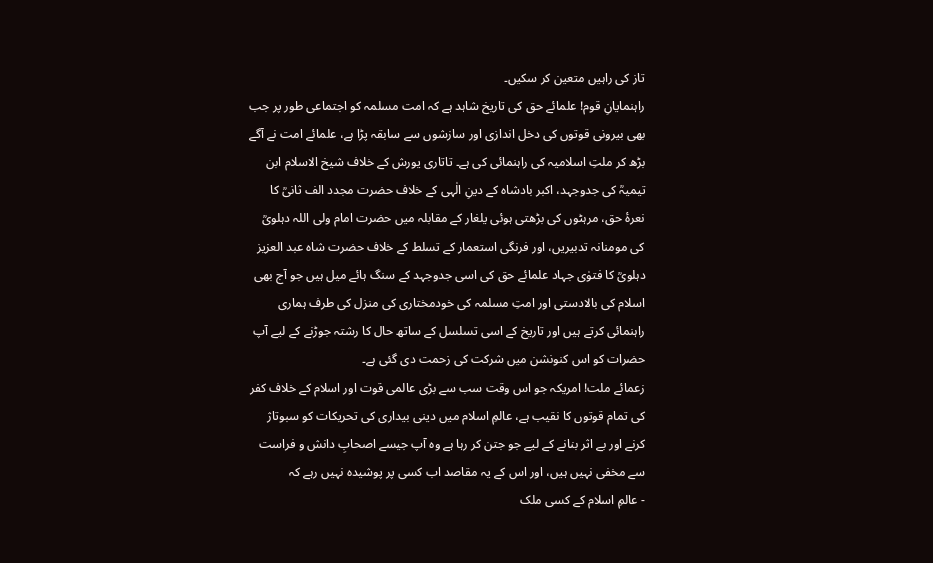تاز کی راہیں متعین کر سکیں۔
راہنمایانِ قوم! علمائے حق کی تاریخ شاہد ہے کہ امت مسلمہ کو اجتماعی طور پر جب بھی بیرونی قوتوں کی دخل اندازی اور سازشوں سے سابقہ پڑا ہے، علمائے امت نے آگے بڑھ کر ملتِ اسلامیہ کی راہنمائی کی ہے۔ تاتاری یورش کے خلاف شیخ الاسلام ابن تیمیہؒ کی جدوجہد، اکبر بادشاہ کے دینِ الٰہی کے خلاف حضرت مجدد الف ثانیؒ کا نعرۂ حق، مرہٹوں کی بڑھتی ہوئی یلغار کے مقابلہ میں حضرت امام ولی اللہ دہلویؒ کی مومنانہ تدبیریں، اور فرنگی استعمار کے تسلط کے خلاف حضرت شاہ عبد العزیز دہلویؒ کا فتوٰی جہاد علمائے حق کی اسی جدوجہد کے سنگ ہائے میل ہیں جو آج بھی اسلام کی بالادستی اور امتِ مسلمہ کی خودمختاری کی منزل کی طرف ہماری راہنمائی کرتے ہیں اور تاریخ کے اسی تسلسل کے ساتھ حال کا رشتہ جوڑنے کے لیے آپ حضرات کو اس کنونشن میں شرکت کی زحمت دی گئی ہے۔
زعمائے ملت! امریکہ جو اس وقت سب سے بڑی عالمی قوت اور اسلام کے خلاف کفر کی تمام قوتوں کا نقیب ہے، عالمِ اسلام میں دینی بیداری کی تحریکات کو سبوتاژ کرنے اور بے اثر بنانے کے لیے جو جتن کر رہا ہے وہ آپ جیسے اصحابِ دانش و فراست سے مخفی نہیں ہیں، اور اس کے یہ مقاصد اب کسی پر پوشیدہ نہیں رہے کہ
- عالمِ اسلام کے کسی ملک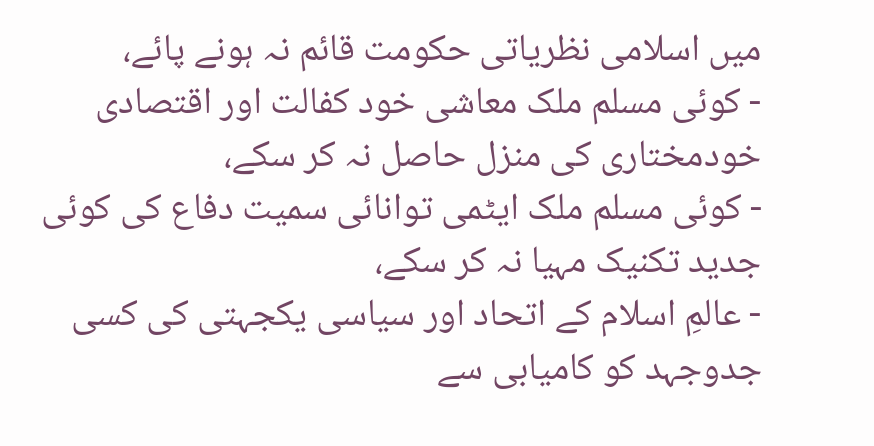میں اسلامی نظریاتی حکومت قائم نہ ہونے پائے،
- کوئی مسلم ملک معاشی خود کفالت اور اقتصادی خودمختاری کی منزل حاصل نہ کر سکے،
- کوئی مسلم ملک ایٹمی توانائی سمیت دفاع کی کوئی جدید تکنیک مہیا نہ کر سکے،
- عالمِ اسلام کے اتحاد اور سیاسی یکجہتی کی کسی جدوجہد کو کامیابی سے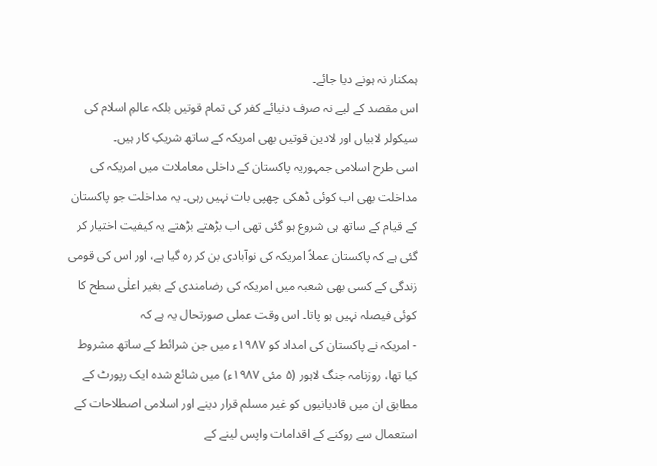ہمکنار نہ ہونے دیا جائے۔
اس مقصد کے لیے نہ صرف دنیائے کفر کی تمام قوتیں بلکہ عالمِ اسلام کی سیکولر لابیاں اور لادین قوتیں بھی امریکہ کے ساتھ شریکِ کار ہیں۔
اسی طرح اسلامی جمہوریہ پاکستان کے داخلی معاملات میں امریکہ کی مداخلت بھی اب کوئی ڈھکی چھپی بات نہیں رہی۔ یہ مداخلت جو پاکستان کے قیام کے ساتھ ہی شروع ہو گئی تھی اب بڑھتے بڑھتے یہ کیفیت اختیار کر گئی ہے کہ پاکستان عملاً امریکہ کی نوآبادی بن کر رہ گیا ہے، اور اس کی قومی زندگی کے کسی بھی شعبہ میں امریکہ کی رضامندی کے بغیر اعلٰی سطح کا کوئی فیصلہ نہیں ہو پاتا۔ اس وقت عملی صورتحال یہ ہے کہ
- امریکہ نے پاکستان کی امداد کو ۱۹۸۷ء میں جن شرائط کے ساتھ مشروط کیا تھا، روزنامہ جنگ لاہور (۵ مئی ۱۹۸۷ء) میں شائع شدہ ایک رپورٹ کے مطابق ان میں قادیانیوں کو غیر مسلم قرار دینے اور اسلامی اصطلاحات کے استعمال سے روکنے کے اقدامات واپس لینے کے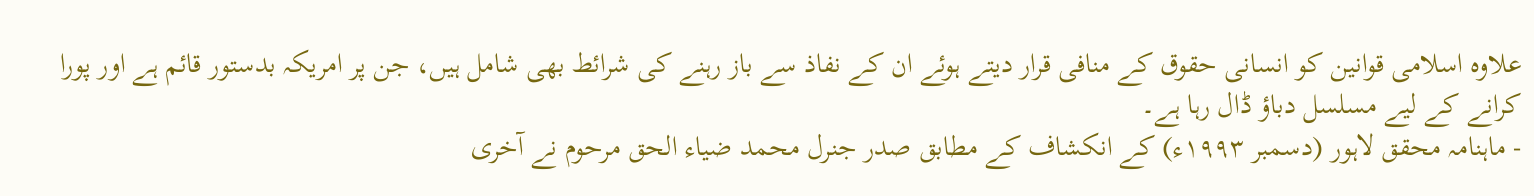علاوہ اسلامی قوانین کو انسانی حقوق کے منافی قرار دیتے ہوئے ان کے نفاذ سے باز رہنے کی شرائط بھی شامل ہیں، جن پر امریکہ بدستور قائم ہے اور پورا کرانے کے لیے مسلسل دباؤ ڈال رہا ہے۔
- ماہنامہ محقق لاہور (دسمبر ۱۹۹۳ء) کے انکشاف کے مطابق صدر جنرل محمد ضیاء الحق مرحوم نے آخری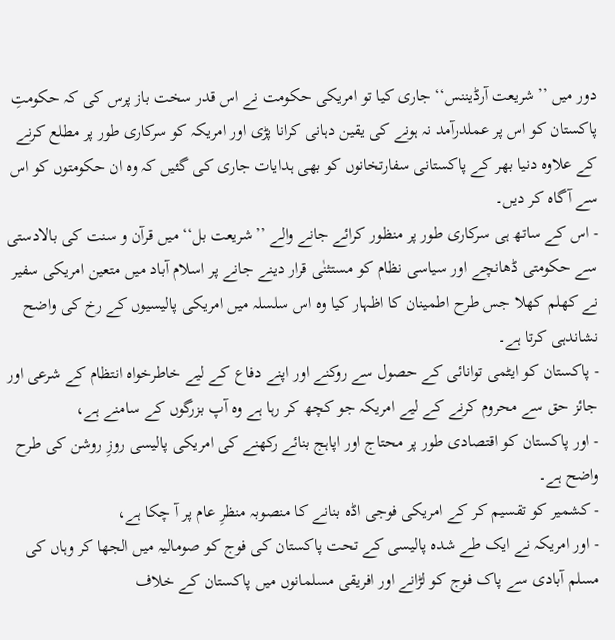دور میں ’’شریعت آرڈیننس‘‘ جاری کیا تو امریکی حکومت نے اس قدر سخت باز پرس کی کہ حکومتِ پاکستان کو اس پر عملدرآمد نہ ہونے کی یقین دہانی کرانا پڑی اور امریکہ کو سرکاری طور پر مطلع کرنے کے علاوہ دنیا بھر کے پاکستانی سفارتخانوں کو بھی ہدایات جاری کی گئیں کہ وہ ان حکومتوں کو اس سے آگاہ کر دیں۔
- اس کے ساتھ ہی سرکاری طور پر منظور کرائے جانے والے ’’شریعت بل‘‘ میں قرآن و سنت کی بالادستی سے حکومتی ڈھانچے اور سیاسی نظام کو مستثنٰی قرار دینے جانے پر اسلام آباد میں متعین امریکی سفیر نے کھلم کھلا جس طرح اطمینان کا اظہار کیا وہ اس سلسلہ میں امریکی پالیسیوں کے رخ کی واضح نشاندہی کرتا ہے۔
- پاکستان کو ایٹمی توانائی کے حصول سے روکنے اور اپنے دفاع کے لیے خاطرخواہ انتظام کے شرعی اور جائز حق سے محروم کرنے کے لیے امریکہ جو کچھ کر رہا ہے وہ آپ بزرگوں کے سامنے ہے،
- اور پاکستان کو اقتصادی طور پر محتاج اور اپاہج بنائے رکھنے کی امریکی پالیسی روزِ روشن کی طرح واضح ہے۔
- کشمیر کو تقسیم کر کے امریکی فوجی اڈہ بنانے کا منصوبہ منظرِ عام پر آ چکا ہے،
- اور امریکہ نے ایک طے شدہ پالیسی کے تحت پاکستان کی فوج کو صومالیہ میں الجھا کر وہاں کی مسلم آبادی سے پاک فوج کو لڑانے اور افریقی مسلمانوں میں پاکستان کے خلاف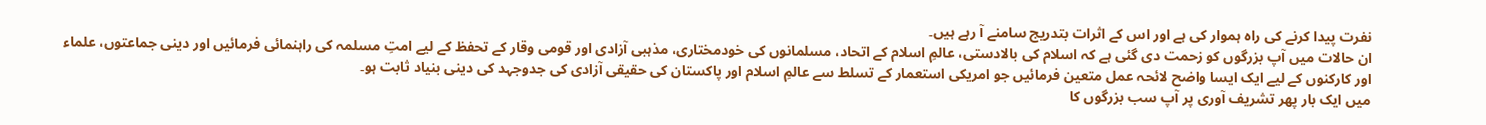نفرت پیدا کرنے کی راہ ہموار کی ہے اور اس کے اثرات بتدریج سامنے آ رہے ہیں۔
ان حالات میں آپ بزرگوں کو زحمت دی گئی ہے کہ اسلام کی بالادستی، عالمِ اسلام کے اتحاد، مسلمانوں کی خودمختاری، مذہبی آزادی اور قومی وقار کے تحفظ کے لیے امتِ مسلمہ کی راہنمائی فرمائیں اور دینی جماعتوں، علماء اور کارکنوں کے لیے ایک ایسا واضح لائحہ عمل متعین فرمائیں جو امریکی استعمار کے تسلط سے عالمِ اسلام اور پاکستان کی حقیقی آزادی کی جدوجہد کی دینی بنیاد ثابت ہو۔
میں ایک بار پھر تشریف آوری پر آپ سب بزرگوں کا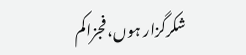شکرگزار ہوں، فجزاکم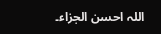اللہ احسن الجزاء۔